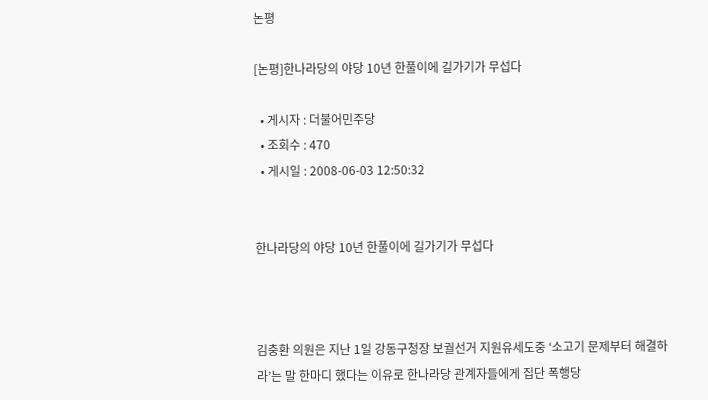논평

[논평]한나라당의 야당 10년 한풀이에 길가기가 무섭다

  • 게시자 : 더불어민주당
  • 조회수 : 470
  • 게시일 : 2008-06-03 12:50:32


한나라당의 야당 10년 한풀이에 길가기가 무섭다



김충환 의원은 지난 1일 강동구청장 보궐선거 지원유세도중 ‘소고기 문제부터 해결하라’는 말 한마디 했다는 이유로 한나라당 관계자들에게 집단 폭행당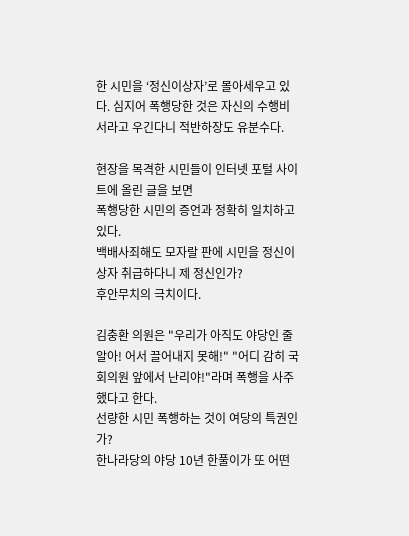한 시민을 ‘정신이상자’로 몰아세우고 있다. 심지어 폭행당한 것은 자신의 수행비서라고 우긴다니 적반하장도 유분수다.

현장을 목격한 시민들이 인터넷 포털 사이트에 올린 글을 보면
폭행당한 시민의 증언과 정확히 일치하고 있다.
백배사죄해도 모자랄 판에 시민을 정신이상자 취급하다니 제 정신인가?
후안무치의 극치이다.

김충환 의원은 "우리가 아직도 야당인 줄 알아! 어서 끌어내지 못해!" "어디 감히 국회의원 앞에서 난리야!"라며 폭행을 사주했다고 한다.
선량한 시민 폭행하는 것이 여당의 특권인가?
한나라당의 야당 10년 한풀이가 또 어떤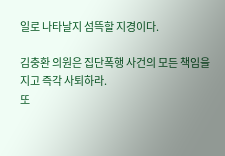일로 나타날지 섬뜩할 지경이다.

김충환 의원은 집단폭행 사건의 모든 책임을 지고 즉각 사퇴하라.
또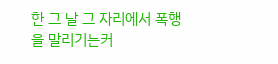한 그 날 그 자리에서 폭행을 말리기는커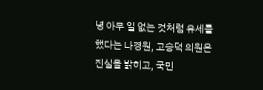녕 아무 일 없는 것처럼 유세를 했다는 나경원, 고승덕 의원은 진실을 밝히고, 국민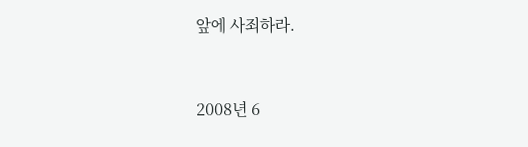앞에 사죄하라.


2008년 6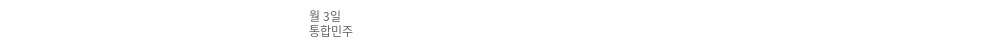월 3일
통합민주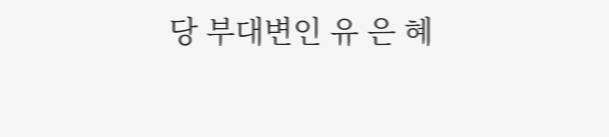당 부대변인 유 은 혜